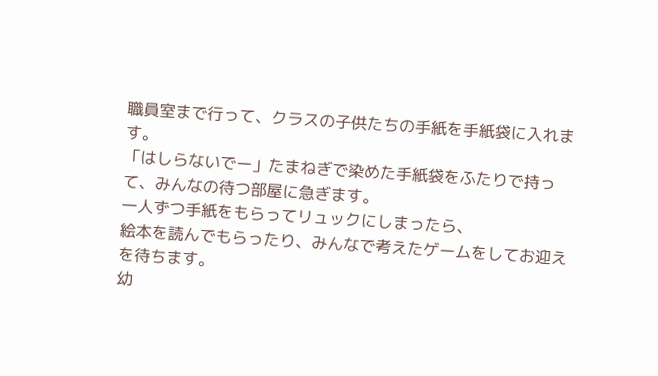職員室まで行って、クラスの子供たちの手紙を手紙袋に入れます。
「はしらないでー」たまねぎで染めた手紙袋をふたりで持って、みんなの待つ部屋に急ぎます。
一人ずつ手紙をもらってリュックにしまったら、
絵本を読んでもらったり、みんなで考えたゲームをしてお迎えを待ちます。
幼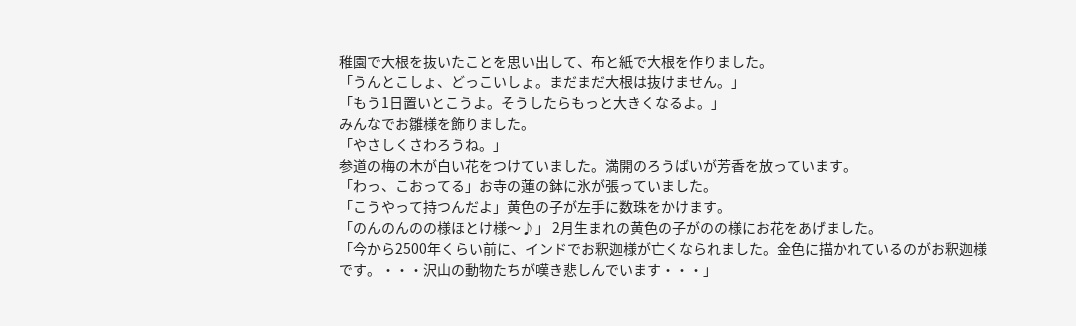稚園で大根を抜いたことを思い出して、布と紙で大根を作りました。
「うんとこしょ、どっこいしょ。まだまだ大根は抜けません。」
「もう1日置いとこうよ。そうしたらもっと大きくなるよ。」
みんなでお雛様を飾りました。
「やさしくさわろうね。」
参道の梅の木が白い花をつけていました。満開のろうばいが芳香を放っています。
「わっ、こおってる」お寺の蓮の鉢に氷が張っていました。
「こうやって持つんだよ」黄色の子が左手に数珠をかけます。
「のんのんのの様ほとけ様〜♪」 2月生まれの黄色の子がのの様にお花をあげました。
「今から2500年くらい前に、インドでお釈迦様が亡くなられました。金色に描かれているのがお釈迦様です。・・・沢山の動物たちが嘆き悲しんでいます・・・」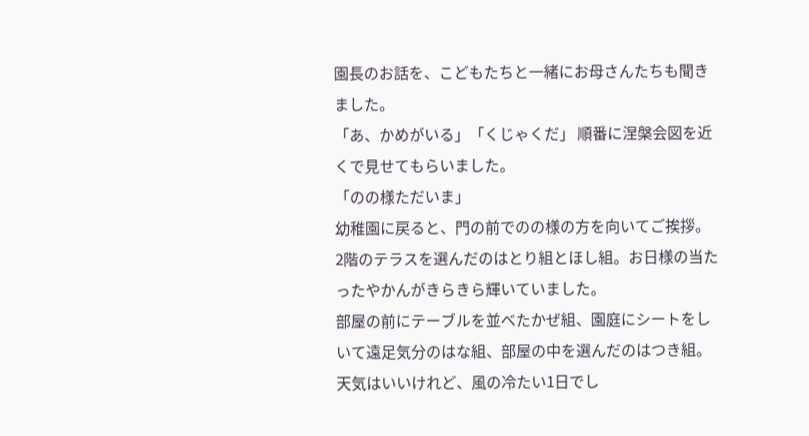園長のお話を、こどもたちと一緒にお母さんたちも聞きました。
「あ、かめがいる」「くじゃくだ」 順番に涅槃会図を近くで見せてもらいました。
「のの様ただいま」
幼稚園に戻ると、門の前でのの様の方を向いてご挨拶。
2階のテラスを選んだのはとり組とほし組。お日様の当たったやかんがきらきら輝いていました。
部屋の前にテーブルを並べたかぜ組、園庭にシートをしいて遠足気分のはな組、部屋の中を選んだのはつき組。
天気はいいけれど、風の冷たい1日でし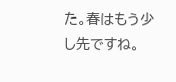た。春はもう少し先ですね。